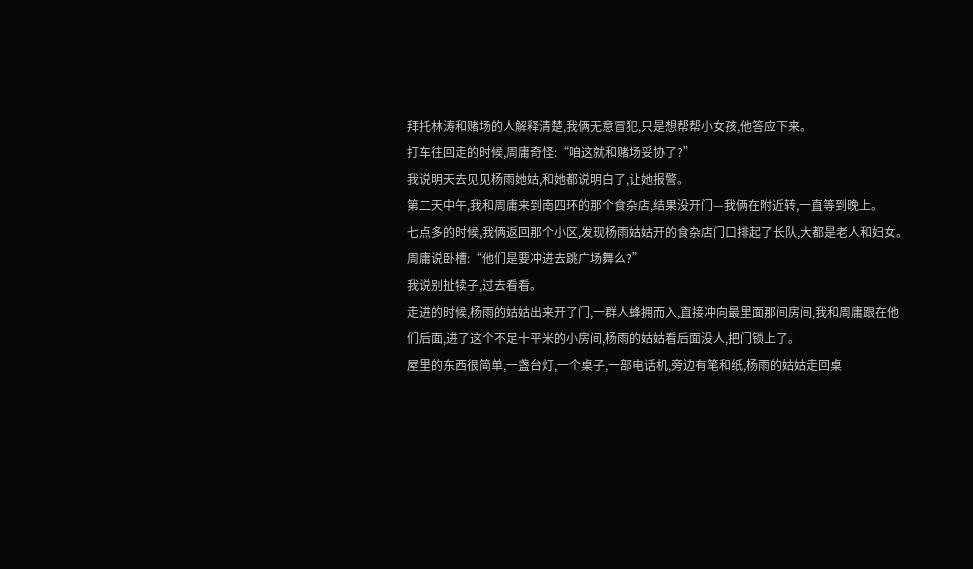拜托林涛和赌场的人解释清楚,我俩无意冒犯,只是想帮帮小女孩,他答应下来。
打车往回走的时候,周庸奇怪:“咱这就和赌场妥协了?”
我说明天去见见杨雨她姑,和她都说明白了,让她报警。
第二天中午,我和周庸来到南四环的那个食杂店,结果没开门—我俩在附近转,一直等到晚上。
七点多的时候,我俩返回那个小区,发现杨雨姑姑开的食杂店门口排起了长队,大都是老人和妇女。
周庸说卧槽:“他们是要冲进去跳广场舞么?”
我说别扯犊子,过去看看。
走进的时候,杨雨的姑姑出来开了门,一群人蜂拥而入,直接冲向最里面那间房间,我和周庸跟在他们后面,进了这个不足十平米的小房间,杨雨的姑姑看后面没人,把门锁上了。
屋里的东西很简单,一盏台灯,一个桌子,一部电话机,旁边有笔和纸,杨雨的姑姑走回桌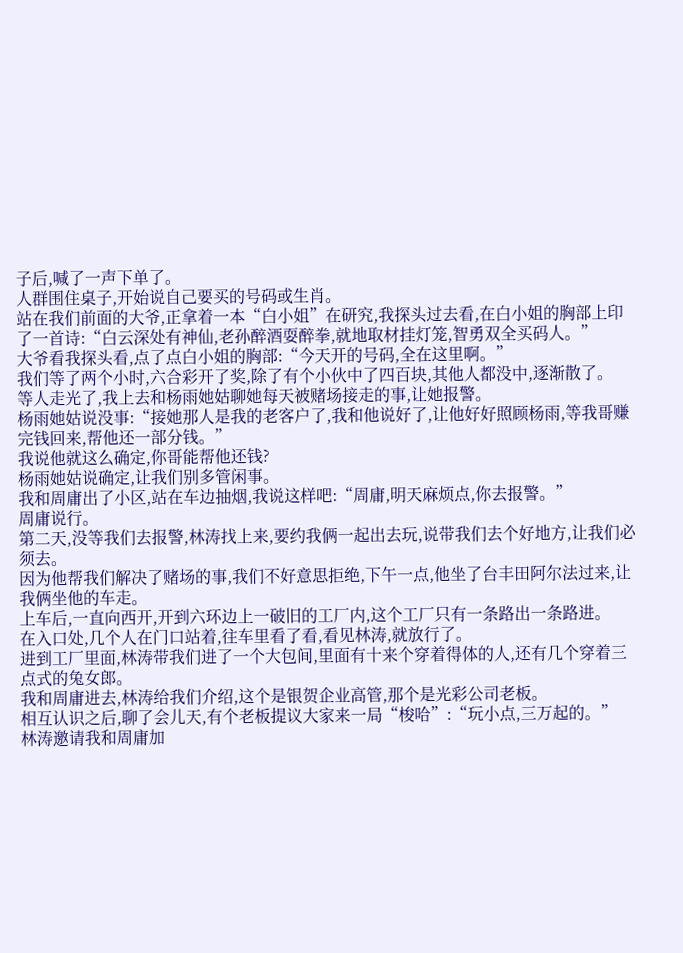子后,喊了一声下单了。
人群围住桌子,开始说自己要买的号码或生肖。
站在我们前面的大爷,正拿着一本“白小姐”在研究,我探头过去看,在白小姐的胸部上印了一首诗:“白云深处有神仙,老孙醉酒耍醉拳,就地取材挂灯笼,智勇双全买码人。”
大爷看我探头看,点了点白小姐的胸部:“今天开的号码,全在这里啊。”
我们等了两个小时,六合彩开了奖,除了有个小伙中了四百块,其他人都没中,逐渐散了。
等人走光了,我上去和杨雨她姑聊她每天被赌场接走的事,让她报警。
杨雨她姑说没事:“接她那人是我的老客户了,我和他说好了,让他好好照顾杨雨,等我哥赚完钱回来,帮他还一部分钱。”
我说他就这么确定,你哥能帮他还钱?
杨雨她姑说确定,让我们别多管闲事。
我和周庸出了小区,站在车边抽烟,我说这样吧:“周庸,明天麻烦点,你去报警。”
周庸说行。
第二天,没等我们去报警,林涛找上来,要约我俩一起出去玩,说带我们去个好地方,让我们必须去。
因为他帮我们解决了赌场的事,我们不好意思拒绝,下午一点,他坐了台丰田阿尔法过来,让我俩坐他的车走。
上车后,一直向西开,开到六环边上一破旧的工厂内,这个工厂只有一条路出一条路进。
在入口处,几个人在门口站着,往车里看了看,看见林涛,就放行了。
进到工厂里面,林涛带我们进了一个大包间,里面有十来个穿着得体的人,还有几个穿着三点式的兔女郎。
我和周庸进去,林涛给我们介绍,这个是银贺企业高管,那个是光彩公司老板。
相互认识之后,聊了会儿天,有个老板提议大家来一局“梭哈”:“玩小点,三万起的。”
林涛邀请我和周庸加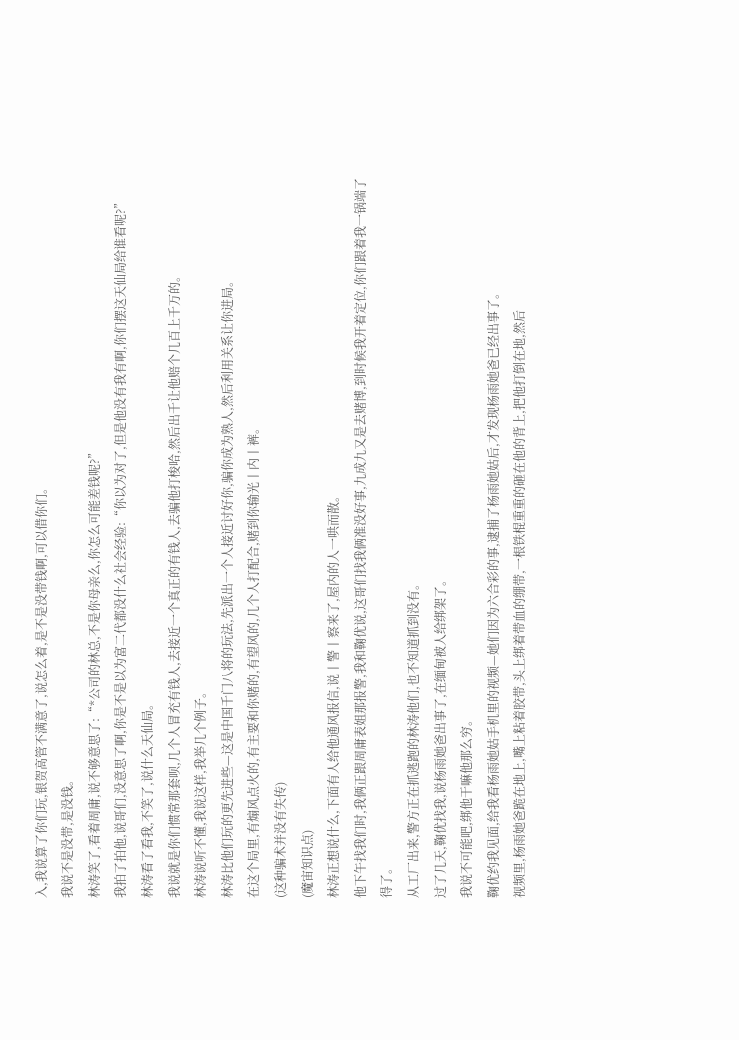入,我说算了你们玩,银贺高管不满意了,说怎么着,是不是没带钱啊,可以借你们。
我说不是没带,是没钱。
林涛笑了,看着周庸,说不够意思了:“*公司的林总,不是你母亲么,你怎么可能差钱呢?”
我拍了拍他,说哥们,没意思了啊,你是不是以为富二代都没什么社会经验:“你以为对了,但是他没有我有啊,你们摆这天仙局给谁看呢?”
林涛看了看我,不笑了,说什么天仙局。
我说就是你们惯常那套呗,几个人冒充有钱人,去接近一个真正的有钱人,去骗他打梭哈,然后出千让他赔个几百上千万的。
林涛说听不懂,我说这样,我举几个例子。
林涛比他们玩的更先进些—这是中国千门八将的玩法,先派出一个人接近讨好你,骗你成为熟人,然后利用关系让你进局。
在这个局里,有煽风点火的,有主要和你赌的,有望风的,几个人打配合,赌到你输光丨内丨裤。
(这种骗术并没有失传)
(魔宙知识点)
林涛正想说什么,下面有人给他通风报信,说丨警丨察来了,屋内的人一哄而散。
他下午找我们时,我俩正跟周庸表姐那报警,我和鞠优说,这哥们找我俩准没好事,九成九又是去赌博,到时候我开着定位,你们跟着我一锅端了得了。
从工厂出来,警方正在抓逃跑的林涛他们,也不知道抓到没有。
过了几天,鞠优找我,说杨雨她爸出事了,在缅甸被人给绑架了。
我说不可能吧,绑他干嘛他那么穷。
鞠优约我见面,给我看杨雨她姑手机里的视频—她们因为六合彩的事,逮捕了杨雨她姑后,才发现杨雨她爸已经出事了。
视频里,杨雨她爸跪在地上,嘴上粘着胶带,头上绑着带血的绷带,一根铁棍重重的砸在他的背上,把他打倒在地,然后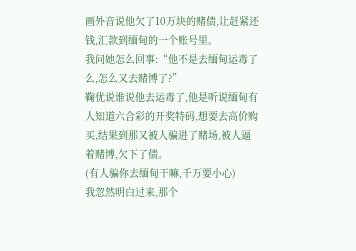画外音说他欠了10万块的赌债,让赶紧还钱,汇款到缅甸的一个账号里。
我问她怎么回事:“他不是去缅甸运毒了么,怎么又去赌博了?”
鞠优说谁说他去运毒了,他是听说缅甸有人知道六合彩的开奖特码,想要去高价购买,结果到那又被人骗进了赌场,被人逼着赌博,欠下了债。
(有人骗你去缅甸干嘛,千万要小心)
我忽然明白过来,那个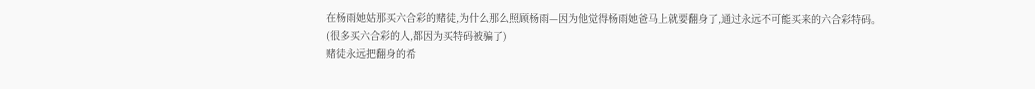在杨雨她姑那买六合彩的赌徒,为什么那么照顾杨雨—因为他觉得杨雨她爸马上就要翻身了,通过永远不可能买来的六合彩特码。
(很多买六合彩的人,都因为买特码被骗了)
赌徒永远把翻身的希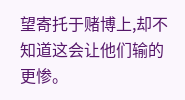望寄托于赌博上,却不知道这会让他们输的更惨。